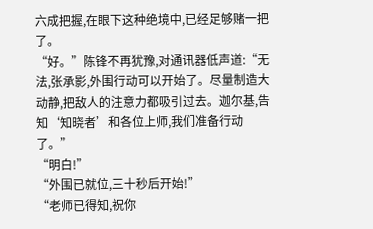六成把握,在眼下这种绝境中,已经足够赌一把了。
“好。”陈锋不再犹豫,对通讯器低声道:“无法,张承影,外围行动可以开始了。尽量制造大动静,把敌人的注意力都吸引过去。迦尔基,告知‘知晓者’和各位上师,我们准备行动了。”
“明白!”
“外围已就位,三十秒后开始!”
“老师已得知,祝你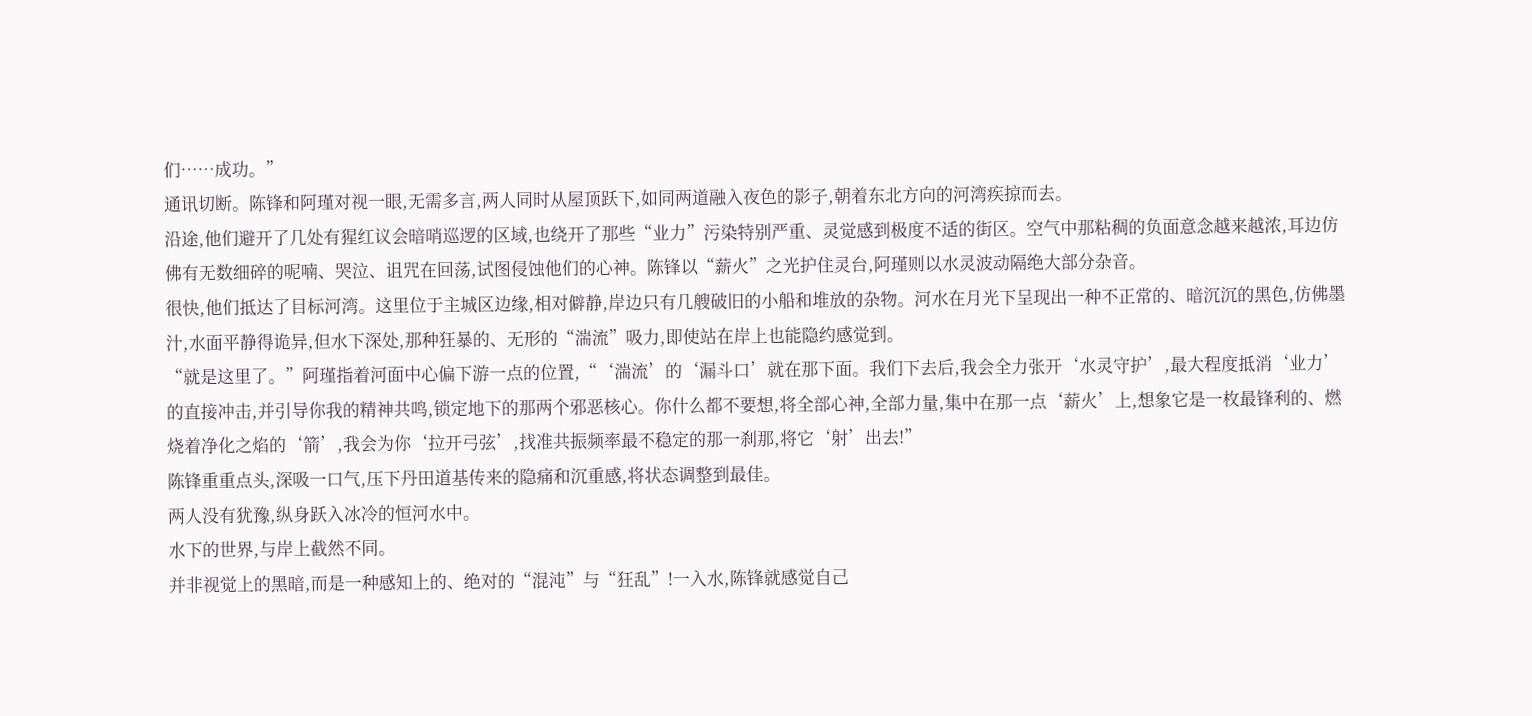们……成功。”
通讯切断。陈锋和阿瑾对视一眼,无需多言,两人同时从屋顶跃下,如同两道融入夜色的影子,朝着东北方向的河湾疾掠而去。
沿途,他们避开了几处有猩红议会暗哨巡逻的区域,也绕开了那些“业力”污染特别严重、灵觉感到极度不适的街区。空气中那粘稠的负面意念越来越浓,耳边仿佛有无数细碎的呢喃、哭泣、诅咒在回荡,试图侵蚀他们的心神。陈锋以“薪火”之光护住灵台,阿瑾则以水灵波动隔绝大部分杂音。
很快,他们抵达了目标河湾。这里位于主城区边缘,相对僻静,岸边只有几艘破旧的小船和堆放的杂物。河水在月光下呈现出一种不正常的、暗沉沉的黑色,仿佛墨汁,水面平静得诡异,但水下深处,那种狂暴的、无形的“湍流”吸力,即使站在岸上也能隐约感觉到。
“就是这里了。”阿瑾指着河面中心偏下游一点的位置,“‘湍流’的‘漏斗口’就在那下面。我们下去后,我会全力张开‘水灵守护’,最大程度抵消‘业力’的直接冲击,并引导你我的精神共鸣,锁定地下的那两个邪恶核心。你什么都不要想,将全部心神,全部力量,集中在那一点‘薪火’上,想象它是一枚最锋利的、燃烧着净化之焰的‘箭’,我会为你‘拉开弓弦’,找准共振频率最不稳定的那一刹那,将它‘射’出去!”
陈锋重重点头,深吸一口气,压下丹田道基传来的隐痛和沉重感,将状态调整到最佳。
两人没有犹豫,纵身跃入冰冷的恒河水中。
水下的世界,与岸上截然不同。
并非视觉上的黑暗,而是一种感知上的、绝对的“混沌”与“狂乱”!一入水,陈锋就感觉自己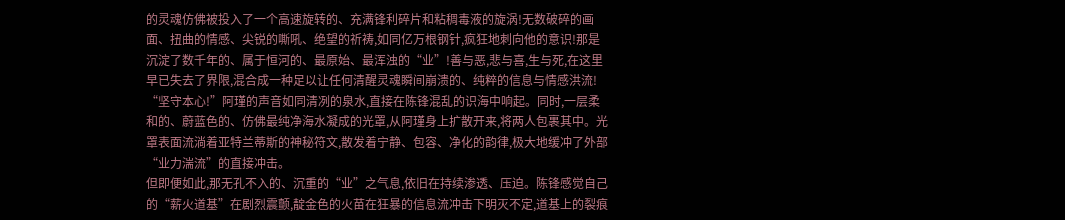的灵魂仿佛被投入了一个高速旋转的、充满锋利碎片和粘稠毒液的旋涡!无数破碎的画面、扭曲的情感、尖锐的嘶吼、绝望的祈祷,如同亿万根钢针,疯狂地刺向他的意识!那是沉淀了数千年的、属于恒河的、最原始、最浑浊的“业”!善与恶,悲与喜,生与死,在这里早已失去了界限,混合成一种足以让任何清醒灵魂瞬间崩溃的、纯粹的信息与情感洪流!
“坚守本心!”阿瑾的声音如同清冽的泉水,直接在陈锋混乱的识海中响起。同时,一层柔和的、蔚蓝色的、仿佛最纯净海水凝成的光罩,从阿瑾身上扩散开来,将两人包裹其中。光罩表面流淌着亚特兰蒂斯的神秘符文,散发着宁静、包容、净化的韵律,极大地缓冲了外部“业力湍流”的直接冲击。
但即便如此,那无孔不入的、沉重的“业”之气息,依旧在持续渗透、压迫。陈锋感觉自己的“薪火道基”在剧烈震颤,靛金色的火苗在狂暴的信息流冲击下明灭不定,道基上的裂痕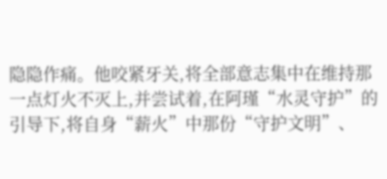隐隐作痛。他咬紧牙关,将全部意志集中在维持那一点灯火不灭上,并尝试着,在阿瑾“水灵守护”的引导下,将自身“薪火”中那份“守护文明”、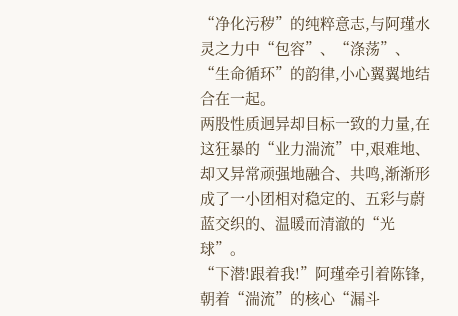“净化污秽”的纯粹意志,与阿瑾水灵之力中“包容”、“涤荡”、“生命循环”的韵律,小心翼翼地结合在一起。
两股性质迥异却目标一致的力量,在这狂暴的“业力湍流”中,艰难地、却又异常顽强地融合、共鸣,渐渐形成了一小团相对稳定的、五彩与蔚蓝交织的、温暖而清澈的“光球”。
“下潜!跟着我!”阿瑾牵引着陈锋,朝着“湍流”的核心“漏斗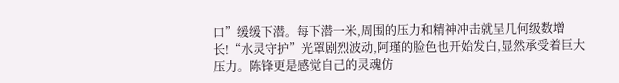口”缓缓下潜。每下潜一米,周围的压力和精神冲击就呈几何级数增长!“水灵守护”光罩剧烈波动,阿瑾的脸色也开始发白,显然承受着巨大压力。陈锋更是感觉自己的灵魂仿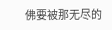佛要被那无尽的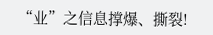“业”之信息撑爆、撕裂!